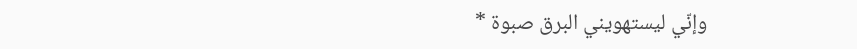وإنّي ليستهويني البرق صبوة *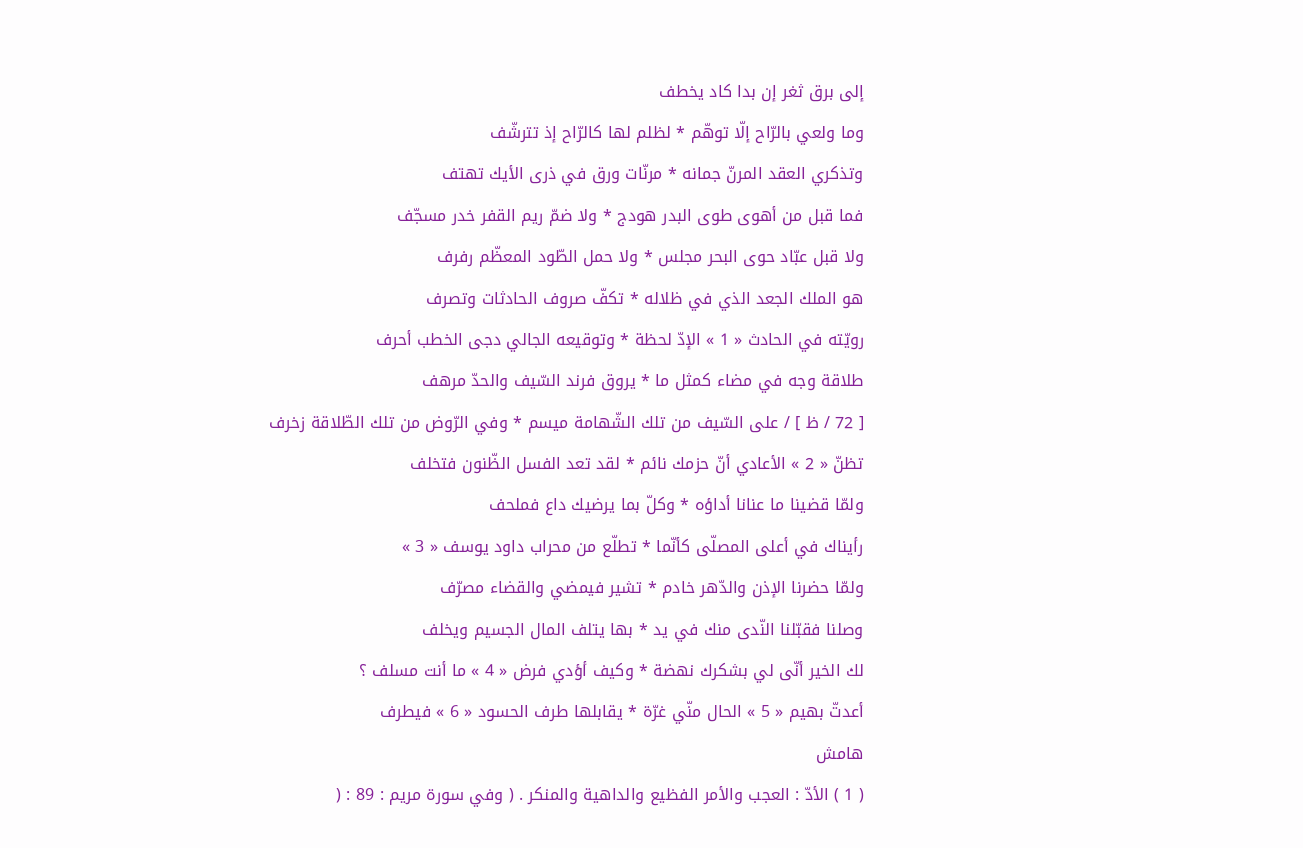إلى برق ثغر إن بدا كاد يخطف
وما ولعي بالرّاح إلّا توهّم * لظلم لها كالرّاح إذ تترشّف
وتذكري العقد المرنّ جمانه * مرنّات ورق في ذرى الأيك تهتف
فما قبل من أهوى طوى البدر هودج * ولا ضمّ ريم القفر خدر مسجّف
ولا قبل عبّاد حوى البحر مجلس * ولا حمل الطّود المعظّم رفرف
هو الملك الجعد الذي في ظلاله * تكفّ صروف الحادثات وتصرف
رويّته في الحادث « 1 » الإدّ لحظة * وتوقيعه الجالي دجى الخطب أحرف
طلاقة وجه في مضاء كمثل ما * يروق فرند السّيف والحدّ مرهف
[ 72 / ظ ] / على السّيف من تلك الشّهامة ميسم * وفي الرّوض من تلك الطّلاقة زخرف
تظنّ « 2 » الأعادي أنّ حزمك نائم * لقد تعد الفسل الظّنون فتخلف
ولمّا قضينا ما عنانا أداؤه * وكلّ بما يرضيك داع فملحف
رأيناك في أعلى المصلّى كأنّما * تطلّع من محراب داود يوسف « 3 »
ولمّا حضرنا الإذن والدّهر خادم * تشير فيمضي والقضاء مصرّف
وصلنا فقبّلنا النّدى منك في يد * بها يتلف المال الجسيم ويخلف
لك الخير أنّى لي بشكرك نهضة * وكيف أؤدي فرض « 4 » ما أنت مسلف ؟
أعدتّ بهيم « 5 » الحال منّي غرّة * يقابلها طرف الحسود « 6 » فيطرف
هامش
( 1 ) الأدّ : العجب والأمر الفظيع والداهية والمنكر . ( وفي سورة مريم : 89 : (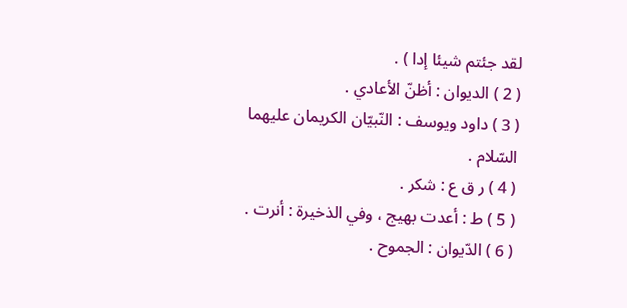لقد جئتم شيئا إدا ) .
( 2 ) الديوان : أظنّ الأعادي .
( 3 ) داود ويوسف : النّبيّان الكريمان عليهما السّلام .
( 4 ) ر ق ع : شكر .
( 5 ) ط : أعدت بهيج ، وفي الذخيرة : أنرت .
( 6 ) الدّيوان : الجموح .